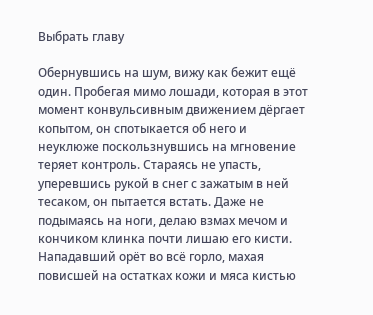Выбрать главу

Обернувшись на шум, вижу как бежит ещё один. Пробегая мимо лошади, которая в этот момент конвульсивным движением дёргает копытом, он спотыкается об него и неуклюже поскользнувшись на мгновение теряет контроль. Стараясь не упасть, уперевшись рукой в снег с зажатым в ней тесаком, он пытается встать. Даже не подымаясь на ноги, делаю взмах мечом и кончиком клинка почти лишаю его кисти. Нападавший орёт во всё горло, махая повисшей на остатках кожи и мяса кистью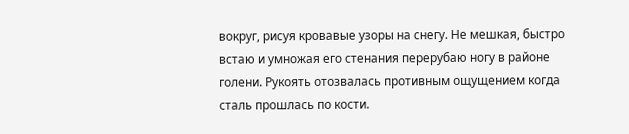вокруг, рисуя кровавые узоры на снегу. Не мешкая, быстро встаю и умножая его стенания перерубаю ногу в районе голени. Рукоять отозвалась противным ощущением когда сталь прошлась по кости.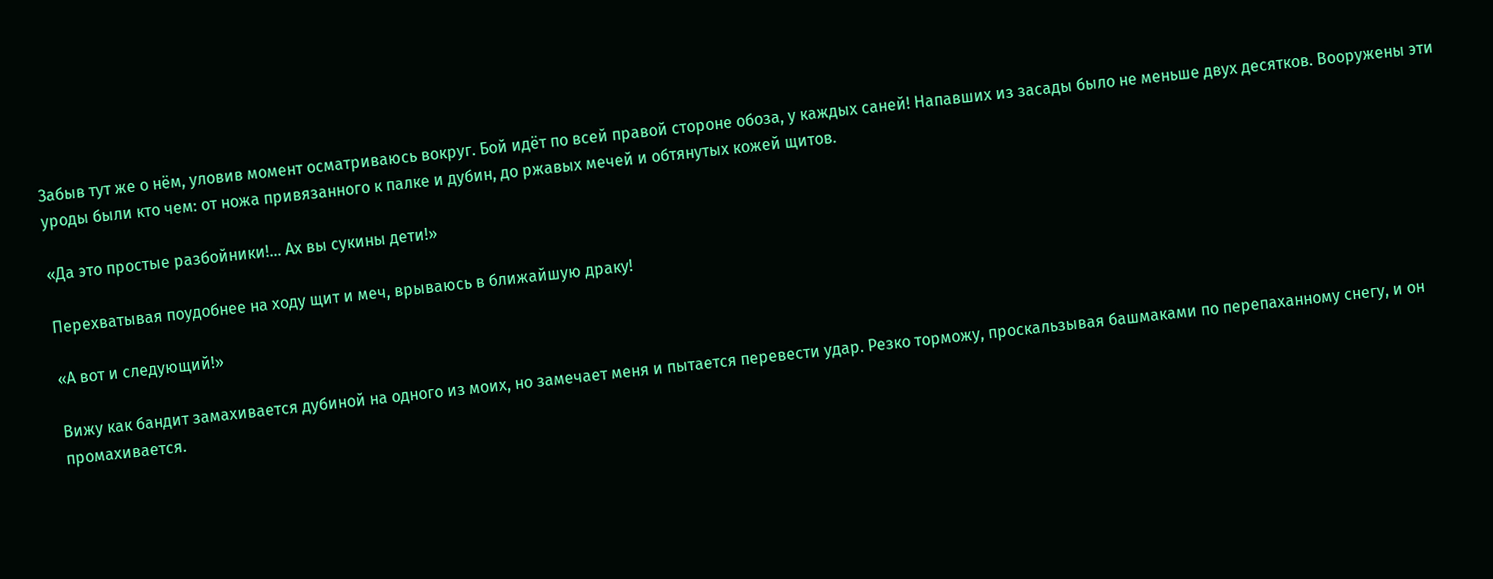Забыв тут же о нём, уловив момент осматриваюсь вокруг. Бой идёт по всей правой стороне обоза, у каждых саней! Напавших из засады было не меньше двух десятков. Вооружены эти уроды были кто чем: от ножа привязанного к палке и дубин, до ржавых мечей и обтянутых кожей щитов.

«Да это простые разбойники!… Ах вы сукины дети!»

Перехватывая поудобнее на ходу щит и меч, врываюсь в ближайшую драку!

«А вот и следующий!»

Вижу как бандит замахивается дубиной на одного из моих, но замечает меня и пытается перевести удар. Резко торможу, проскальзывая башмаками по перепаханному снегу, и он промахивается.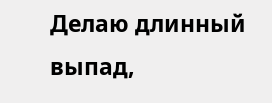Делаю длинный выпад,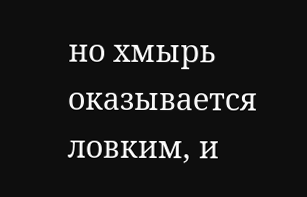но хмырь оказывается ловким, и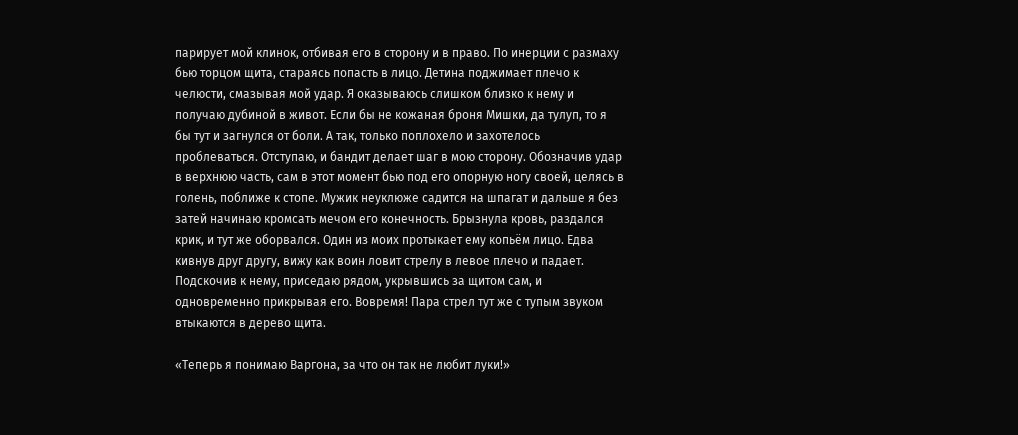парирует мой клинок, отбивая его в сторону и в право. По инерции с размаху бью торцом щита, стараясь попасть в лицо. Детина поджимает плечо к челюсти, смазывая мой удар. Я оказываюсь слишком близко к нему и получаю дубиной в живот. Если бы не кожаная броня Мишки, да тулуп, то я бы тут и загнулся от боли. А так, только поплохело и захотелось проблеваться. Отступаю, и бандит делает шаг в мою сторону. Обозначив удар в верхнюю часть, сам в этот момент бью под его опорную ногу своей, целясь в голень, поближе к стопе. Мужик неуклюже садится на шпагат и дальше я без затей начинаю кромсать мечом его конечность. Брызнула кровь, раздался крик, и тут же оборвался. Один из моих протыкает ему копьём лицо. Едва кивнув друг другу, вижу как воин ловит стрелу в левое плечо и падает. Подскочив к нему, приседаю рядом, укрывшись за щитом сам, и одновременно прикрывая его. Вовремя! Пара стрел тут же с тупым звуком втыкаются в дерево щита.

«Теперь я понимаю Варгона, за что он так не любит луки!»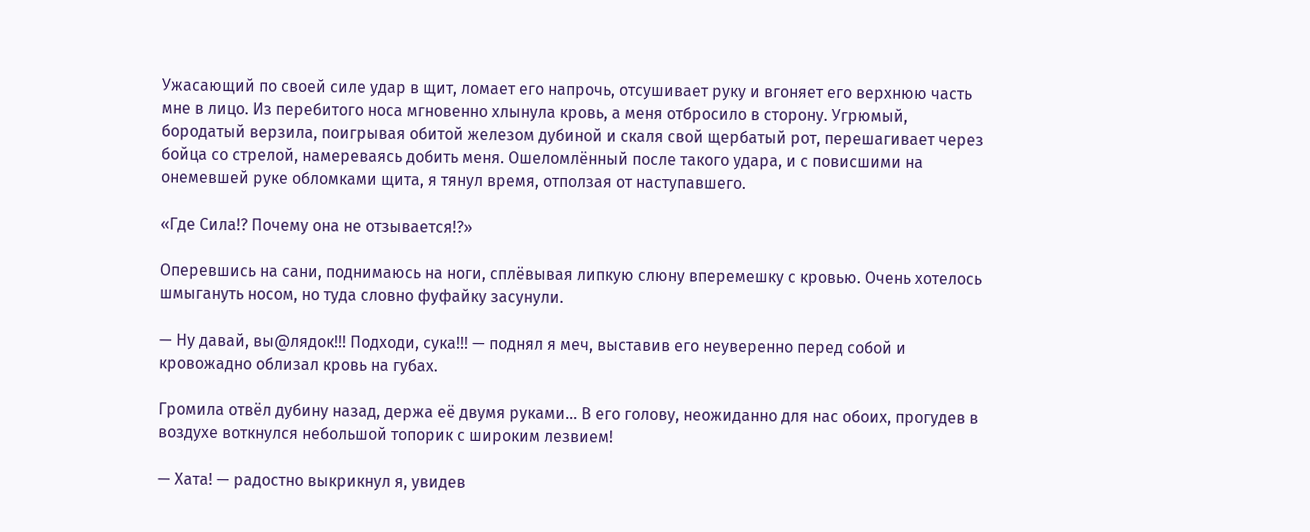Ужасающий по своей силе удар в щит, ломает его напрочь, отсушивает руку и вгоняет его верхнюю часть мне в лицо. Из перебитого носа мгновенно хлынула кровь, а меня отбросило в сторону. Угрюмый, бородатый верзила, поигрывая обитой железом дубиной и скаля свой щербатый рот, перешагивает через бойца со стрелой, намереваясь добить меня. Ошеломлённый после такого удара, и с повисшими на онемевшей руке обломками щита, я тянул время, отползая от наступавшего.

«Где Сила!? Почему она не отзывается!?»

Оперевшись на сани, поднимаюсь на ноги, сплёвывая липкую слюну вперемешку с кровью. Очень хотелось шмыгануть носом, но туда словно фуфайку засунули.

— Ну давай, вы@лядок!!! Подходи, сука!!! — поднял я меч, выставив его неуверенно перед собой и кровожадно облизал кровь на губах.

Громила отвёл дубину назад, держа её двумя руками… В его голову, неожиданно для нас обоих, прогудев в воздухе воткнулся небольшой топорик с широким лезвием!

— Хата! — радостно выкрикнул я, увидев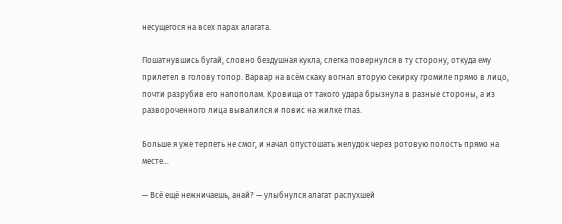несущегося на всех парах алагата.

Пошатнувшись бугай, словно бездушная кукла, слегка повернулся в ту сторону, откуда ему прилетел в голову топор. Варвар на всём скаку вогнал вторую секирку громиле прямо в лицо, почти разрубив его напополам. Кровища от такого удара брызнула в разные стороны, а из развороченного лица вывалился и повис на жилке глаз.

Больше я уже терпеть не смог, и начал опустошать желудок через ротовую полость прямо на месте…

— Всё ещё нежничаешь, анай? — улыбнулся алагат распухшей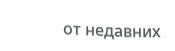от недавних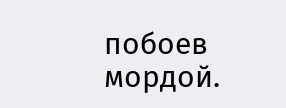побоев мордой.